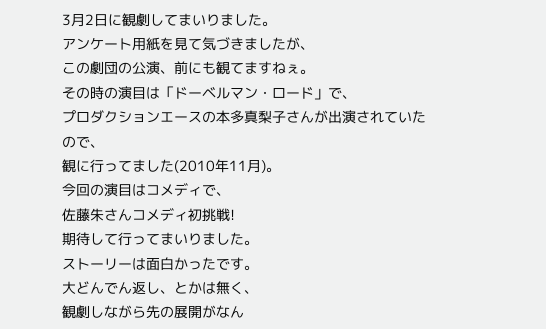3月2日に観劇してまいりました。
アンケート用紙を見て気づきましたが、
この劇団の公演、前にも観てますねぇ。
その時の演目は「ドーベルマン・ロード」で、
プロダクションエースの本多真梨子さんが出演されていたので、
観に行ってました(2010年11月)。
今回の演目はコメディで、
佐藤朱さんコメディ初挑戦!
期待して行ってまいりました。
ストーリーは面白かったです。
大どんでん返し、とかは無く、
観劇しながら先の展開がなん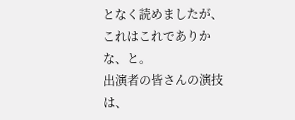となく読めましたが、
これはこれでありかな、と。
出演者の皆さんの演技は、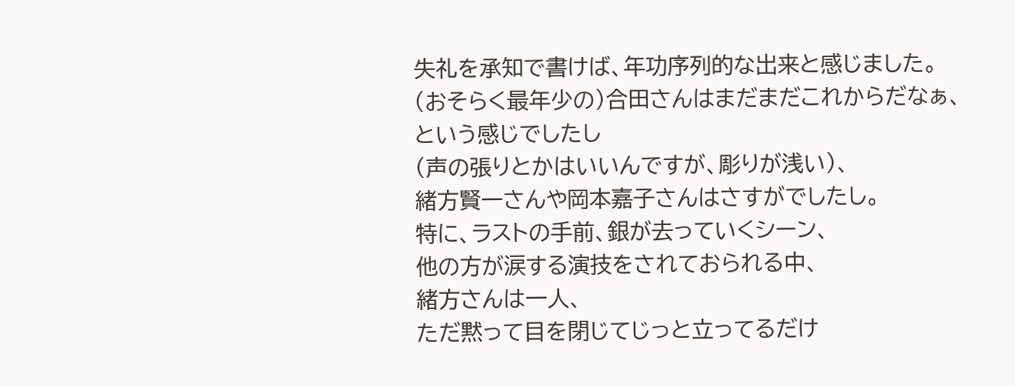失礼を承知で書けば、年功序列的な出来と感じました。
(おそらく最年少の)合田さんはまだまだこれからだなぁ、
という感じでしたし
(声の張りとかはいいんですが、彫りが浅い)、
緒方賢一さんや岡本嘉子さんはさすがでしたし。
特に、ラストの手前、銀が去っていくシーン、
他の方が涙する演技をされておられる中、
緒方さんは一人、
ただ黙って目を閉じてじっと立ってるだけ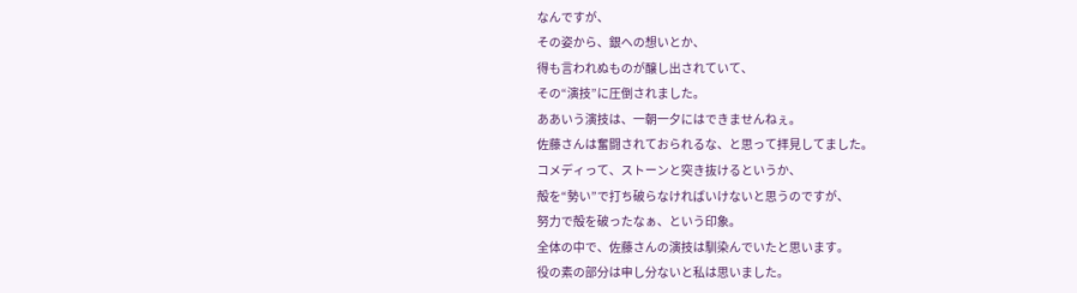なんですが、
その姿から、銀への想いとか、
得も言われぬものが醸し出されていて、
その“演技”に圧倒されました。
ああいう演技は、一朝一夕にはできませんねぇ。
佐藤さんは奮闘されておられるな、と思って拝見してました。
コメディって、ストーンと突き抜けるというか、
殻を“勢い”で打ち破らなければいけないと思うのですが、
努力で殻を破ったなぁ、という印象。
全体の中で、佐藤さんの演技は馴染んでいたと思います。
役の素の部分は申し分ないと私は思いました。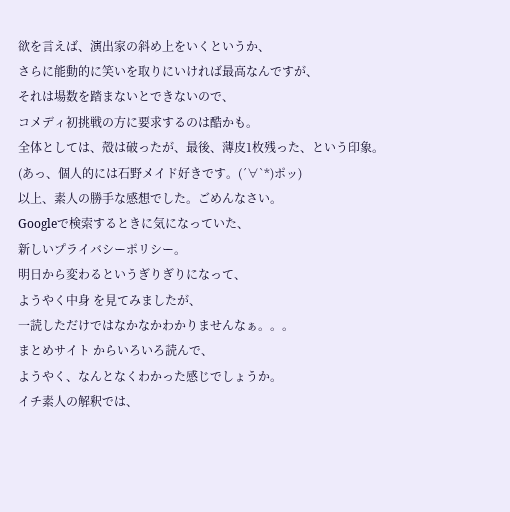欲を言えば、演出家の斜め上をいくというか、
さらに能動的に笑いを取りにいければ最高なんですが、
それは場数を踏まないとできないので、
コメディ初挑戦の方に要求するのは酷かも。
全体としては、殻は破ったが、最後、薄皮1枚残った、という印象。
(あっ、個人的には石野メイド好きです。(´∀`*)ポッ)
以上、素人の勝手な感想でした。ごめんなさい。
Googleで検索するときに気になっていた、
新しいプライバシーポリシー。
明日から変わるというぎりぎりになって、
ようやく中身 を見てみましたが、
一読しただけではなかなかわかりませんなぁ。。。
まとめサイト からいろいろ読んで、
ようやく、なんとなくわかった感じでしょうか。
イチ素人の解釈では、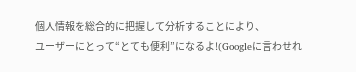個人情報を総合的に把握して分析することにより、
ユーザーにとって“とても便利”になるよ!(Googleに言わせれ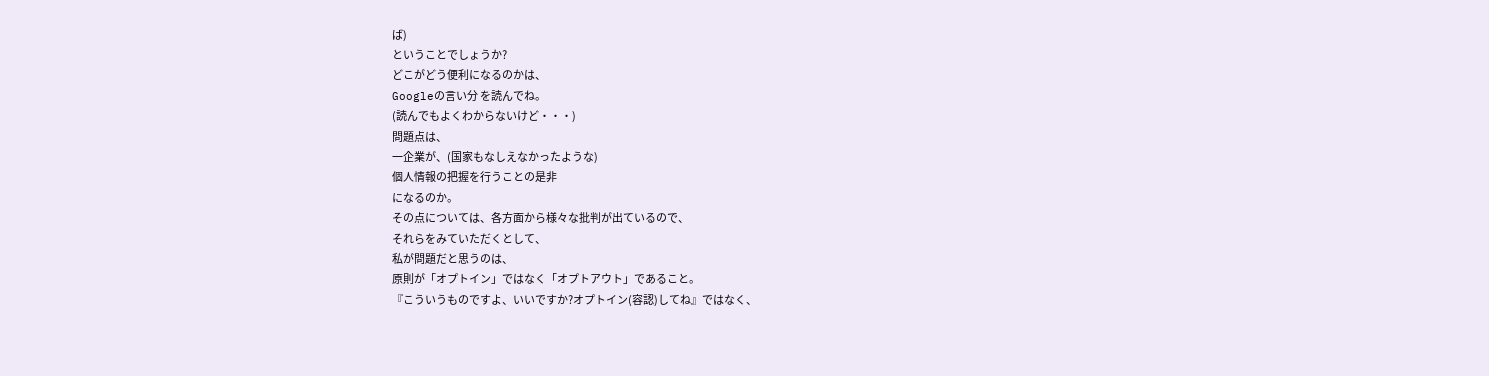ば)
ということでしょうか?
どこがどう便利になるのかは、
Googleの言い分 を読んでね。
(読んでもよくわからないけど・・・)
問題点は、
一企業が、(国家もなしえなかったような)
個人情報の把握を行うことの是非
になるのか。
その点については、各方面から様々な批判が出ているので、
それらをみていただくとして、
私が問題だと思うのは、
原則が「オプトイン」ではなく「オプトアウト」であること。
『こういうものですよ、いいですか?オプトイン(容認)してね』ではなく、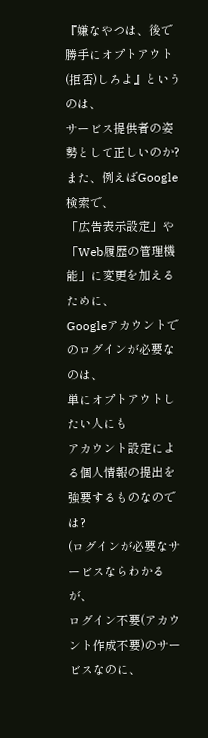『嫌なやつは、後で勝手にオプトアウト(拒否)しろよ』というのは、
サービス提供者の姿勢として正しいのか?
また、例えばGoogle検索で、
「広告表示設定」や「Web履歴の管理機能」に変更を加えるために、
Googleアカウントでのログインが必要なのは、
単にオプトアウトしたい人にも
アカウント設定による個人情報の提出を強要するものなのでは?
(ログインが必要なサービスならわかるが、
ログイン不要(アカウント作成不要)のサービスなのに、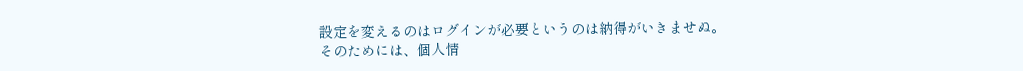設定を変えるのはログインが必要というのは納得がいきませぬ。
そのためには、個人情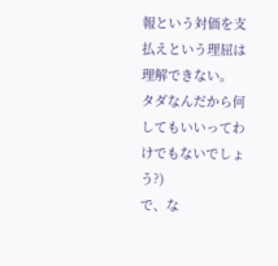報という対価を支払えという理屈は理解できない。
タダなんだから何してもいいってわけでもないでしょう?)
で、な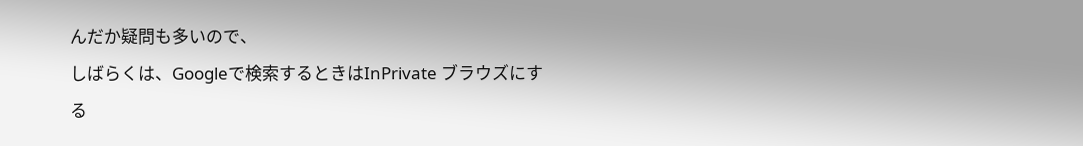んだか疑問も多いので、
しばらくは、Googleで検索するときはInPrivate ブラウズにする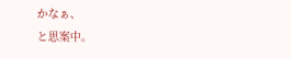かなぁ、
と思案中。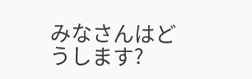みなさんはどうします?